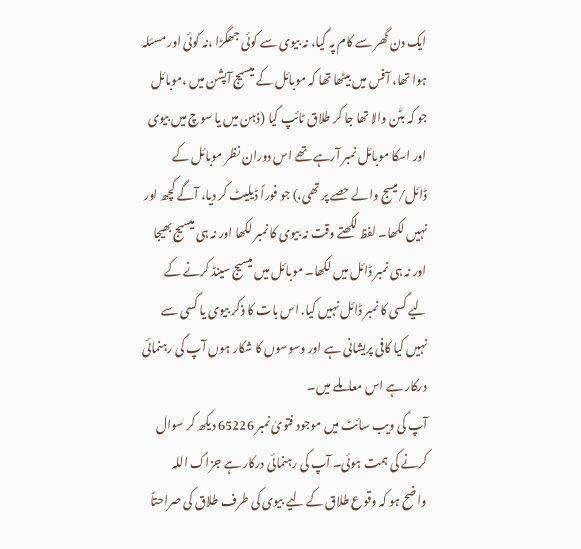ایک دن گھر سے کام پہ گیا، نہ بیوی سے کوئی جھگڑا ،نہ کوئی اور مسئلہ ہوا تھا، آفس میں بیٹھا تھا کہ موبائل کے میسیج آپشن میں ،موبائل جو کہ بٹن والا تھا جا کر طلاق ٹائپ کیا (ذہن میں یا سوچ میں بیوی اور اسکا موبائل نمبر آرہے تھے اس دوران نظر موبائل کے ڈائل/میسج والے حصے پر تھی،) جو فوراً ڈیلیٹ کر دیا، آگے کچھ اور نہیں لکھا۔ لفظ لکھتے وقت نہ بیوی کا نمبر لکھا اور نہ ہی میسیج بھیجا اور نہ ہی نمبر ڈائل میں لکھا۔ موبائل میں میسیج سینڈ کرنے کے لیے کسی کا نمبر ڈائل نہیں کیا. اس بات کا ذکر بیوی یا کسی سے نہیں کیا کافی پریشانی ہے اور وسوسوں کا شکار ہوں آپ کی رہنمائی درکار ہے اس معاملے میں۔
آپ کی ویب سائٹ میں موجود فتویٰ نمبر 65226 دیکھ کر سوال کرنے کی ہمت ہوئی۔ آپ کی رہنمائی درکار ہے جزاک اللہ
واضح ہو کہ وقوع طلاق کے لیے بیوی کی طرف طلاق کی صراحتاً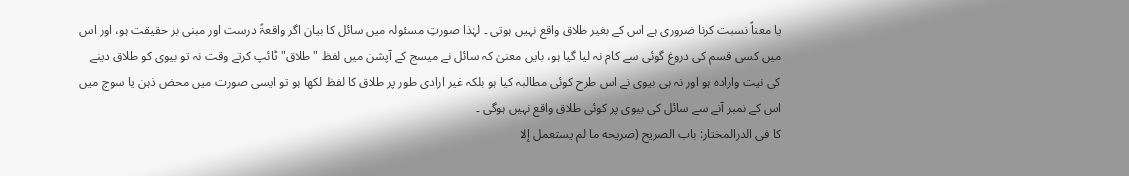یا معناً نسبت کرنا ضروری ہے اس کے بغیر طلاق واقع نہیں ہوتی ۔ لہٰذا صورتِ مسئولہ میں سائل کا بیان اگر واقعۃً درست اور مبنی بر حقیقت ہو، اور اس میں کسی قسم کی دروغ گوئی سے کام نہ لیا گیا ہو، بایں معنیٰ کہ سائل نے میسج کے آپشن میں لفظ "طلاق" ٹائپ کرتے وقت نہ تو بیوی کو طلاق دینے کی نیت وارادہ ہو اور نہ ہی بیوی نے اس طرح کوئی مطالبہ کیا ہو بلکہ غیر ارادی طور پر طلاق کا لفظ لکھا ہو تو ایسی صورت میں محض ذہن یا سوچ میں اس کے نمبر آنے سے سائل کی بیوی پر کوئی طلاق واقع نہیں ہوگی ۔
کا فی الدرالمختار: باب الصريح (صريحه ما لم يستعمل إلا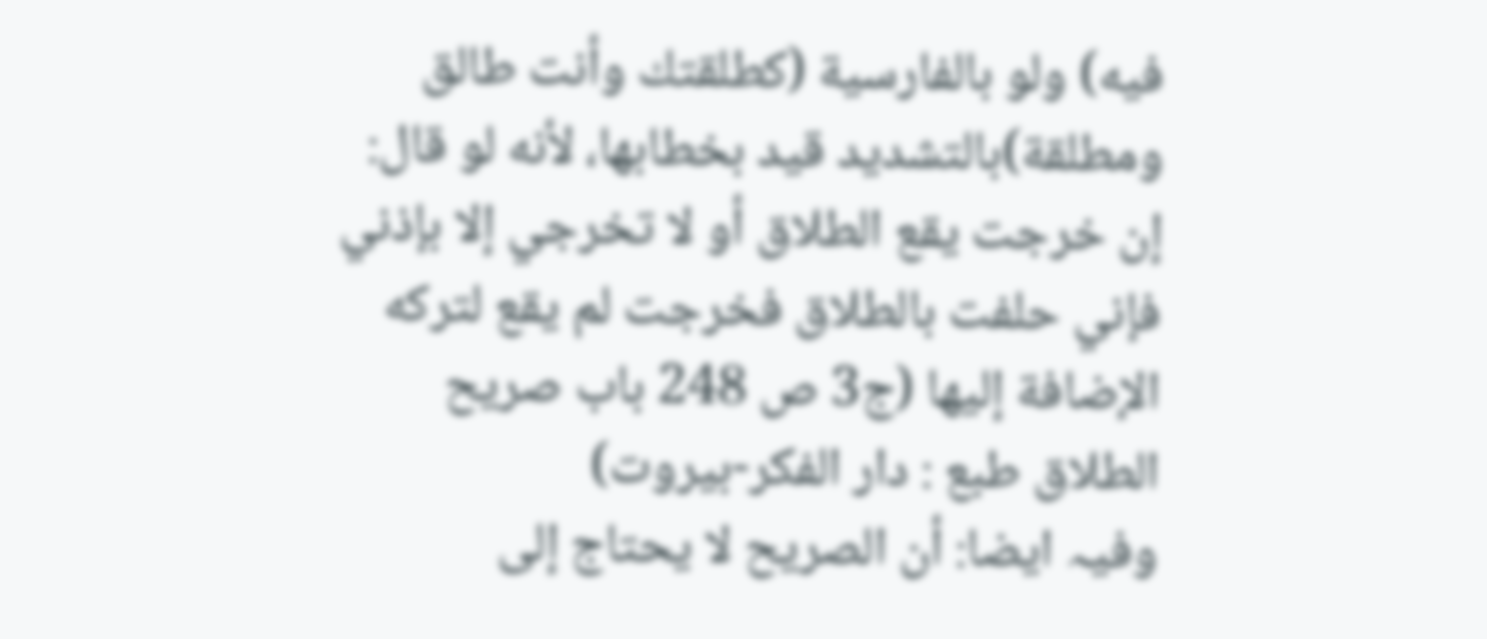فيه) ولو بالفارسية (كطلقتك وأنت طالق ومطلقة)بالتشديد قيد بخطابها، لأنه لو قال: إن خرجت يقع الطلاق أو لا تخرجي إلا بإذني فإني حلفت بالطلاق فخرجت لم يقع لتركه الإضافة إليها (ج3 ص 248 باب صریح الطلاق طبع : دار الفكر-بيروت)
وفیہ ایضا: أن الصريح لا يحتاج إلى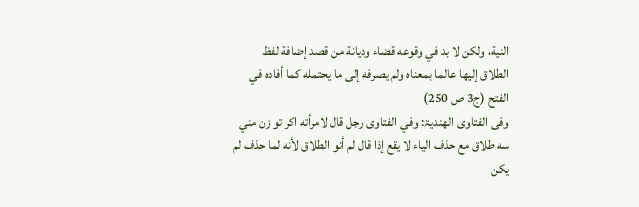النية، ولكن لا بد في وقوعه قضاء وديانة من قصد إضافة لفظ الطلاق إليها عالما بمعناه ولم يصرفه إلى ما يحتمله كما أفاده في الفتح (ج3 ص 250)
وفی الفتاوی الھندیۃ: وفي الفتاوى رجل قال لامرأته اكر تو زن مني سه طلاق مع حذف الياء لا يقع إذا قال لم أنو الطلاق لأنه لما حذف لم يكن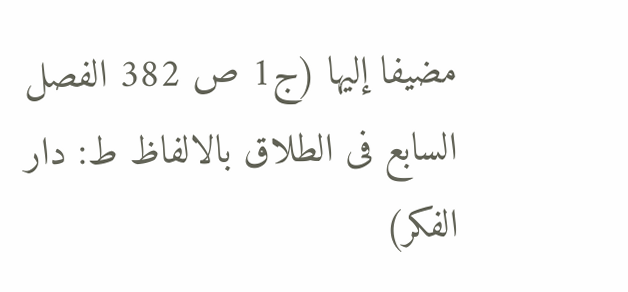مضيفا إليها (ج1 ص 382 الفصل السابع فی الطلاق بالالفاظ ط: دار الفكر)